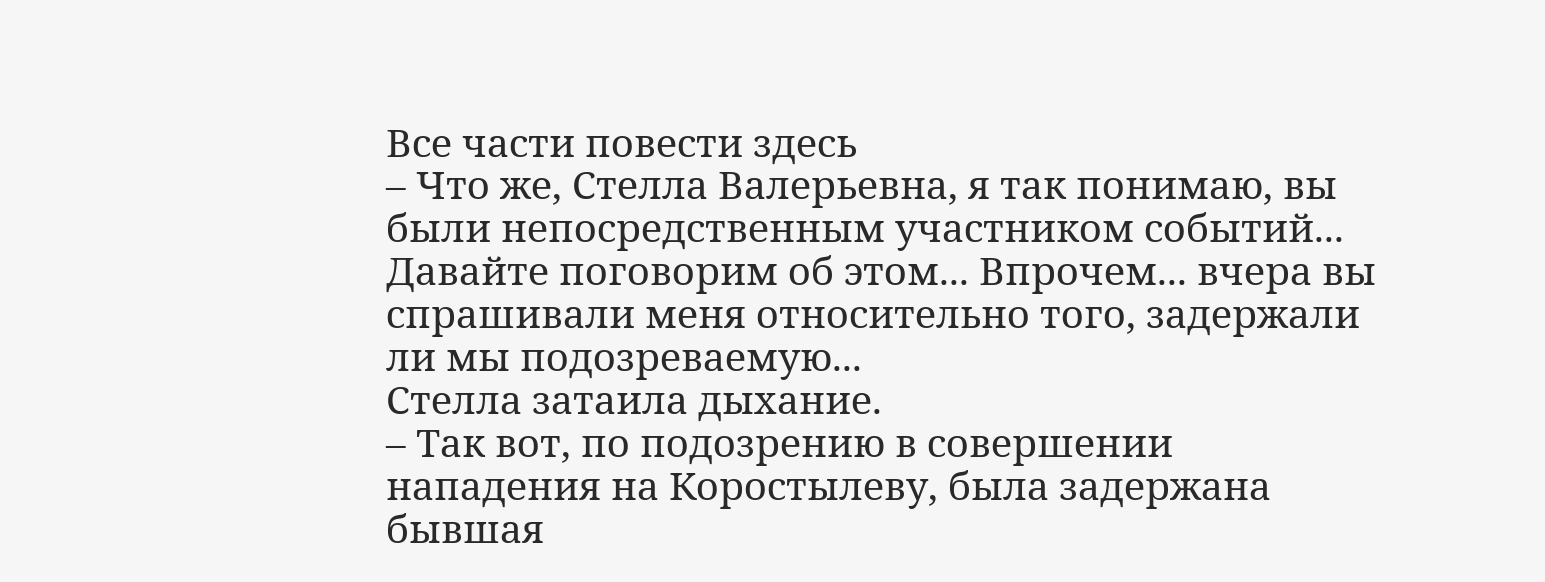Все части повести здесь
– Что же, Стелла Валерьевна, я так понимаю, вы были непосредственным участником событий... Давайте поговорим об этом... Впрочем... вчера вы спрашивали меня относительно того, задержали ли мы подозреваемую...
Стелла затаила дыхание.
– Так вот, по подозрению в совершении нападения на Коростылеву, была задержана бывшая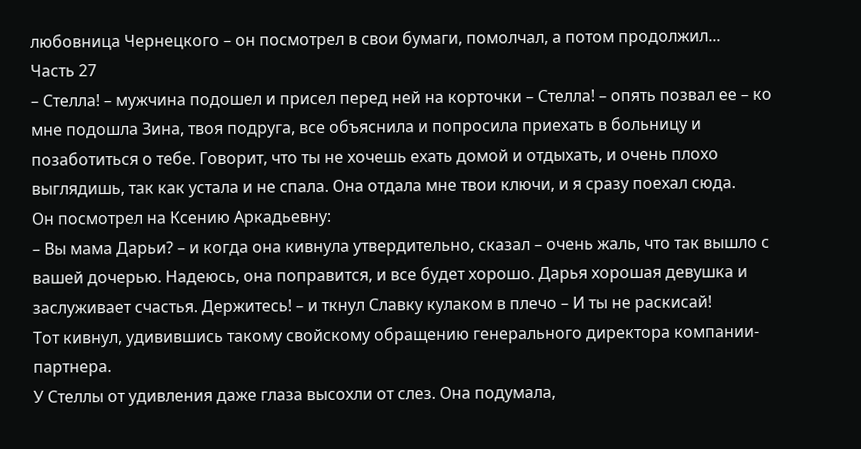любовница Чернецкого – он посмотрел в свои бумаги, помолчал, а потом продолжил...
Часть 27
– Стелла! – мужчина подошел и присел перед ней на корточки – Стелла! – опять позвал ее – ко мне подошла Зина, твоя подруга, все объяснила и попросила приехать в больницу и позаботиться о тебе. Говорит, что ты не хочешь ехать домой и отдыхать, и очень плохо выглядишь, так как устала и не спала. Она отдала мне твои ключи, и я сразу поехал сюда.
Он посмотрел на Ксению Аркадьевну:
– Вы мама Дарьи? – и когда она кивнула утвердительно, сказал – очень жаль, что так вышло с вашей дочерью. Надеюсь, она поправится, и все будет хорошо. Дарья хорошая девушка и заслуживает счастья. Держитесь! – и ткнул Славку кулаком в плечо – И ты не раскисай!
Тот кивнул, удивившись такому свойскому обращению генерального директора компании-партнера.
У Стеллы от удивления даже глаза высохли от слез. Она подумала,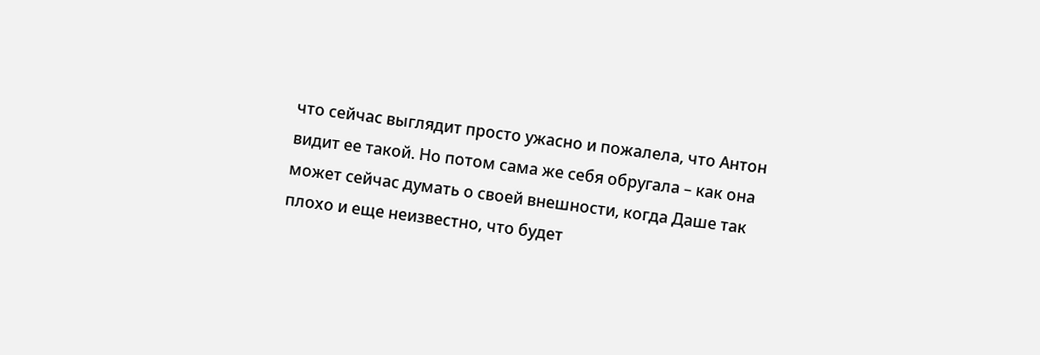что сейчас выглядит просто ужасно и пожалела, что Антон видит ее такой. Но потом сама же себя обругала – как она может сейчас думать о своей внешности, когда Даше так плохо и еще неизвестно, что будет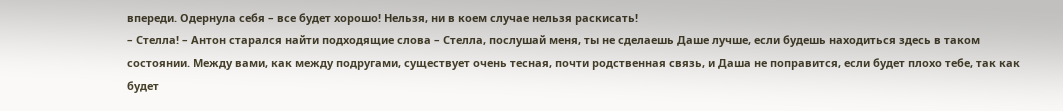впереди. Одернула себя – все будет хорошо! Нельзя, ни в коем случае нельзя раскисать!
– Стелла! – Антон старался найти подходящие слова – Стелла, послушай меня, ты не сделаешь Даше лучше, если будешь находиться здесь в таком состоянии. Между вами, как между подругами, существует очень тесная, почти родственная связь, и Даша не поправится, если будет плохо тебе, так как будет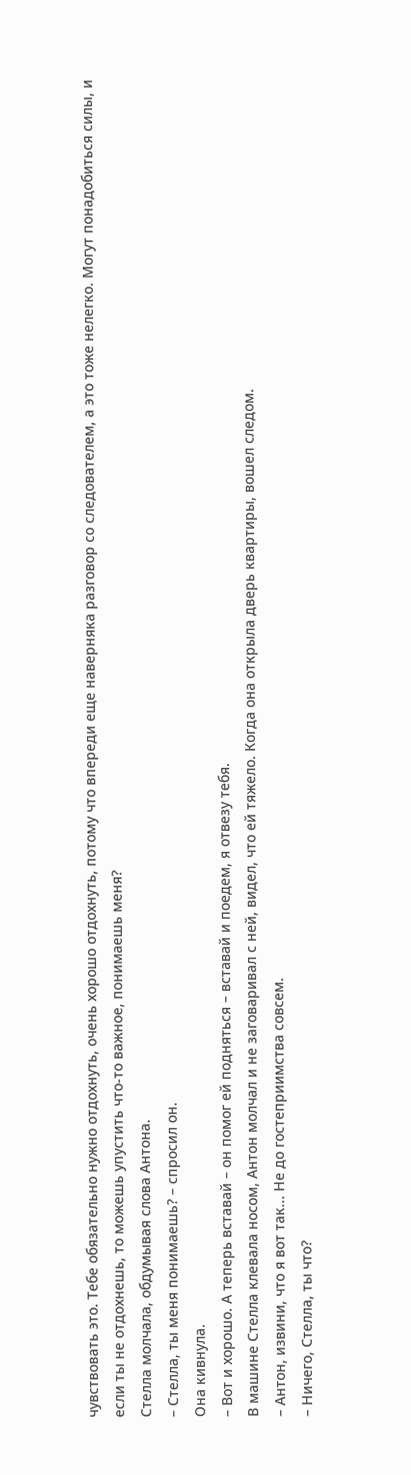чувствовать это. Тебе обязательно нужно отдохнуть, очень хорошо отдохнуть, потому что впереди еще наверняка разговор со следователем, а это тоже нелегко. Могут понадобиться силы, и если ты не отдохнешь, то можешь упустить что-то важное, понимаешь меня?
Стелла молчала, обдумывая слова Антона.
– Стелла, ты меня понимаешь? – спросил он.
Она кивнула.
– Вот и хорошо. А теперь вставай – он помог ей подняться – вставай и поедем, я отвезу тебя.
В машине Стелла клевала носом, Антон молчал и не заговаривал с ней, видел, что ей тяжело. Когда она открыла дверь квартиры, вошел следом.
– Антон, извини, что я вот так... Не до гостеприимства совсем.
– Ничего, Стелла, ты что?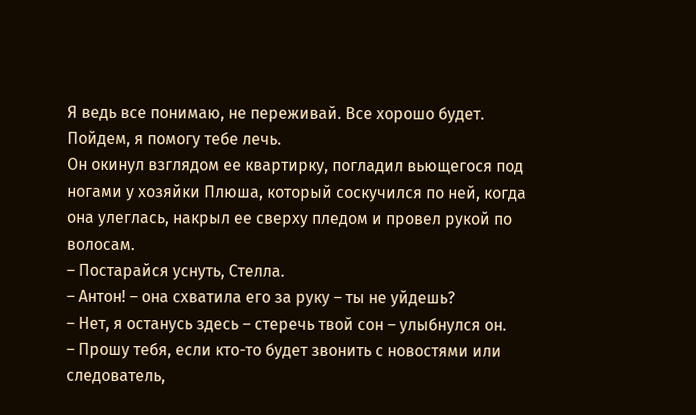Я ведь все понимаю, не переживай. Все хорошо будет. Пойдем, я помогу тебе лечь.
Он окинул взглядом ее квартирку, погладил вьющегося под ногами у хозяйки Плюша, который соскучился по ней, когда она улеглась, накрыл ее сверху пледом и провел рукой по волосам.
– Постарайся уснуть, Стелла.
– Антон! – она схватила его за руку – ты не уйдешь?
– Нет, я останусь здесь – стеречь твой сон – улыбнулся он.
– Прошу тебя, если кто-то будет звонить с новостями или следователь,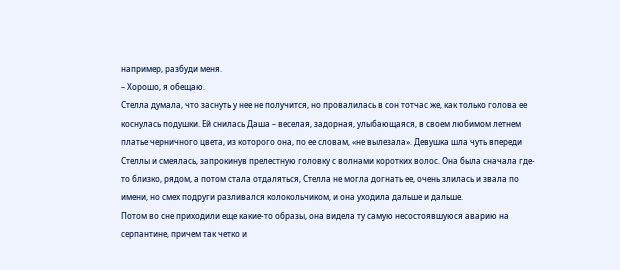например, разбуди меня.
– Хорошо, я обещаю.
Стелла думала, что заснуть у нее не получится, но провалилась в сон тотчас же, как только голова ее коснулась подушки. Ей снилась Даша – веселая, задорная, улыбающаяся, в своем любимом летнем платье черничного цвета, из которого она, по ее словам, «не вылезала». Девушка шла чуть впереди Стеллы и смеялась, запрокинув прелестную головку с волнами коротких волос. Она была сначала где-то близко, рядом, а потом стала отдаляться, Стелла не могла догнать ее, очень злилась и звала по имени, но смех подруги разливался колокольчиком, и она уходила дальше и дальше.
Потом во сне приходили еще какие-то образы, она видела ту самую несостоявшуюся аварию на серпантине, причем так четко и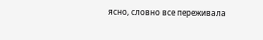ясно, словно все переживала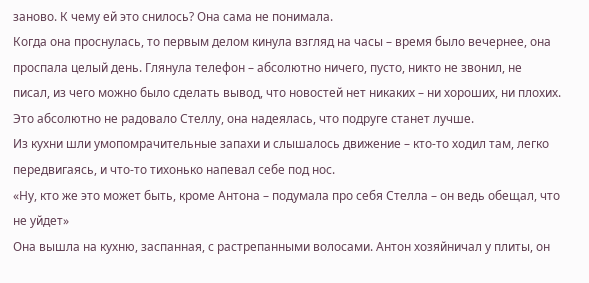заново. К чему ей это снилось? Она сама не понимала.
Когда она проснулась, то первым делом кинула взгляд на часы – время было вечернее, она проспала целый день. Глянула телефон – абсолютно ничего, пусто, никто не звонил, не писал, из чего можно было сделать вывод, что новостей нет никаких – ни хороших, ни плохих. Это абсолютно не радовало Стеллу, она надеялась, что подруге станет лучше.
Из кухни шли умопомрачительные запахи и слышалось движение – кто-то ходил там, легко передвигаясь, и что-то тихонько напевал себе под нос.
«Ну, кто же это может быть, кроме Антона – подумала про себя Стелла – он ведь обещал, что не уйдет»
Она вышла на кухню, заспанная, с растрепанными волосами. Антон хозяйничал у плиты, он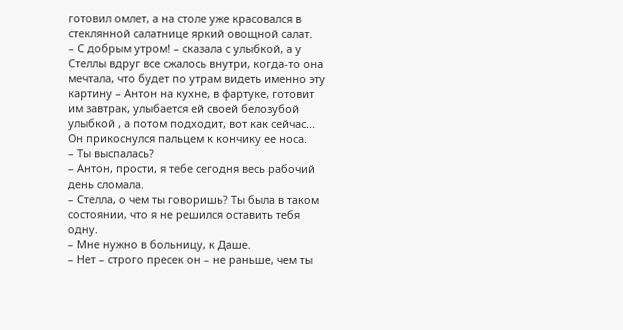готовил омлет, а на столе уже красовался в стеклянной салатнице яркий овощной салат.
– С добрым утром! – сказала с улыбкой, а у Стеллы вдруг все сжалось внутри, когда-то она мечтала, что будет по утрам видеть именно эту картину – Антон на кухне, в фартуке, готовит им завтрак, улыбается ей своей белозубой улыбкой , а потом подходит, вот как сейчас...
Он прикоснулся пальцем к кончику ее носа.
– Ты выспалась?
– Антон, прости, я тебе сегодня весь рабочий день сломала.
– Стелла, о чем ты говоришь? Ты была в таком состоянии, что я не решился оставить тебя одну.
– Мне нужно в больницу, к Даше.
– Нет – строго пресек он – не раньше, чем ты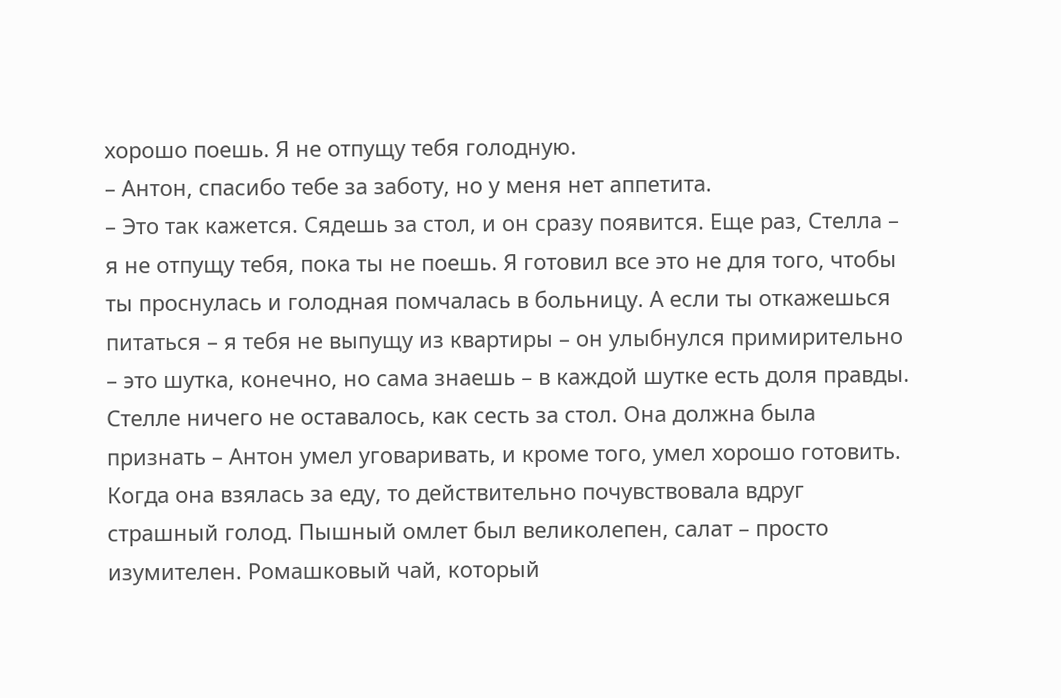хорошо поешь. Я не отпущу тебя голодную.
– Антон, спасибо тебе за заботу, но у меня нет аппетита.
– Это так кажется. Сядешь за стол, и он сразу появится. Еще раз, Стелла – я не отпущу тебя, пока ты не поешь. Я готовил все это не для того, чтобы ты проснулась и голодная помчалась в больницу. А если ты откажешься питаться – я тебя не выпущу из квартиры – он улыбнулся примирительно – это шутка, конечно, но сама знаешь – в каждой шутке есть доля правды.
Стелле ничего не оставалось, как сесть за стол. Она должна была признать – Антон умел уговаривать, и кроме того, умел хорошо готовить. Когда она взялась за еду, то действительно почувствовала вдруг страшный голод. Пышный омлет был великолепен, салат – просто изумителен. Ромашковый чай, который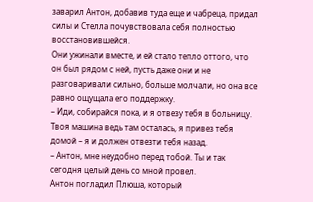заварил Антон, добавив туда еще и чабреца, придал силы и Стелла почувствовала себя полностью восстановившейся.
Они ужинали вместе, и ей стало тепло оттого, что он был рядом с ней, пусть даже они и не разговаривали сильно, больше молчали, но она все равно ощущала его поддержку.
– Иди, собирайся пока, и я отвезу тебя в больницу. Твоя машина ведь там осталась, я привез тебя домой – я и должен отвезти тебя назад.
– Антон, мне неудобно перед тобой. Ты и так сегодня целый день со мной провел.
Антон погладил Плюша, который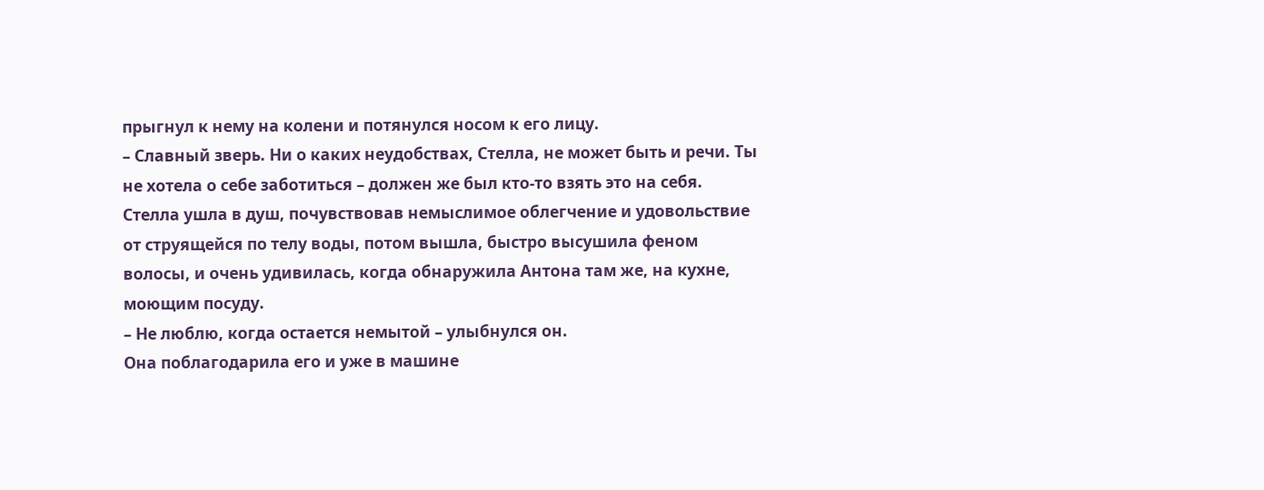прыгнул к нему на колени и потянулся носом к его лицу.
– Славный зверь. Ни о каких неудобствах, Стелла, не может быть и речи. Ты не хотела о себе заботиться – должен же был кто-то взять это на себя.
Стелла ушла в душ, почувствовав немыслимое облегчение и удовольствие от струящейся по телу воды, потом вышла, быстро высушила феном волосы, и очень удивилась, когда обнаружила Антона там же, на кухне, моющим посуду.
– Не люблю, когда остается немытой – улыбнулся он.
Она поблагодарила его и уже в машине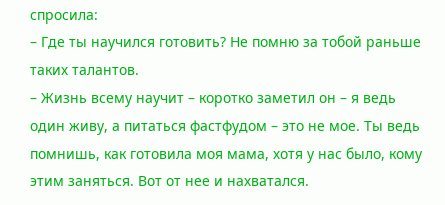спросила:
– Где ты научился готовить? Не помню за тобой раньше таких талантов.
– Жизнь всему научит – коротко заметил он – я ведь один живу, а питаться фастфудом – это не мое. Ты ведь помнишь, как готовила моя мама, хотя у нас было, кому этим заняться. Вот от нее и нахватался.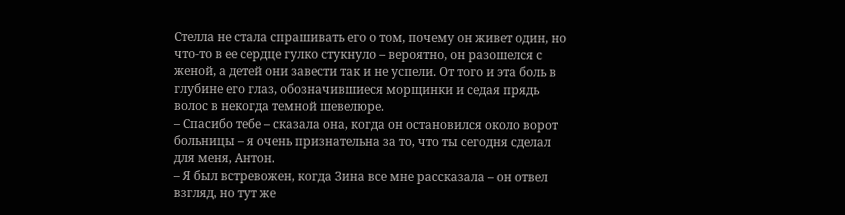Стелла не стала спрашивать его о том, почему он живет один, но что-то в ее сердце гулко стукнуло – вероятно, он разошелся с женой, а детей они завести так и не успели. От того и эта боль в глубине его глаз, обозначившиеся морщинки и седая прядь волос в некогда темной шевелюре.
– Спасибо тебе – сказала она, когда он остановился около ворот больницы – я очень признательна за то, что ты сегодня сделал для меня, Антон.
– Я был встревожен, когда Зина все мне рассказала – он отвел взгляд, но тут же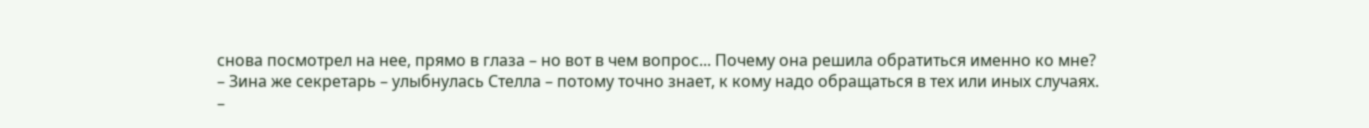снова посмотрел на нее, прямо в глаза – но вот в чем вопрос... Почему она решила обратиться именно ко мне?
– Зина же секретарь – улыбнулась Стелла – потому точно знает, к кому надо обращаться в тех или иных случаях.
–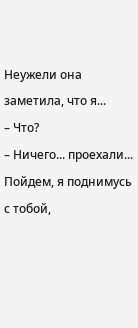Неужели она заметила, что я...
– Что?
– Ничего... проехали... Пойдем, я поднимусь с тобой,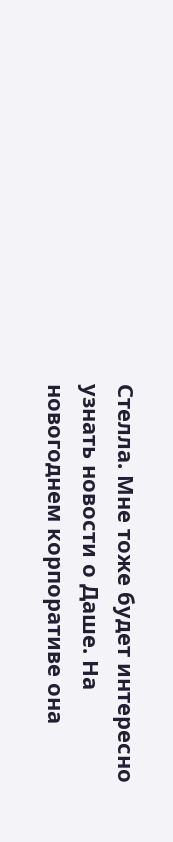Стелла. Мне тоже будет интересно узнать новости о Даше. На новогоднем корпоративе она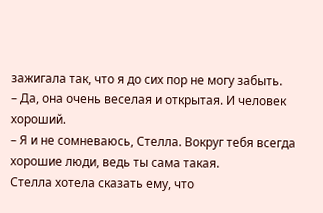зажигала так, что я до сих пор не могу забыть.
– Да, она очень веселая и открытая. И человек хороший.
– Я и не сомневаюсь, Стелла. Вокруг тебя всегда хорошие люди, ведь ты сама такая.
Стелла хотела сказать ему, что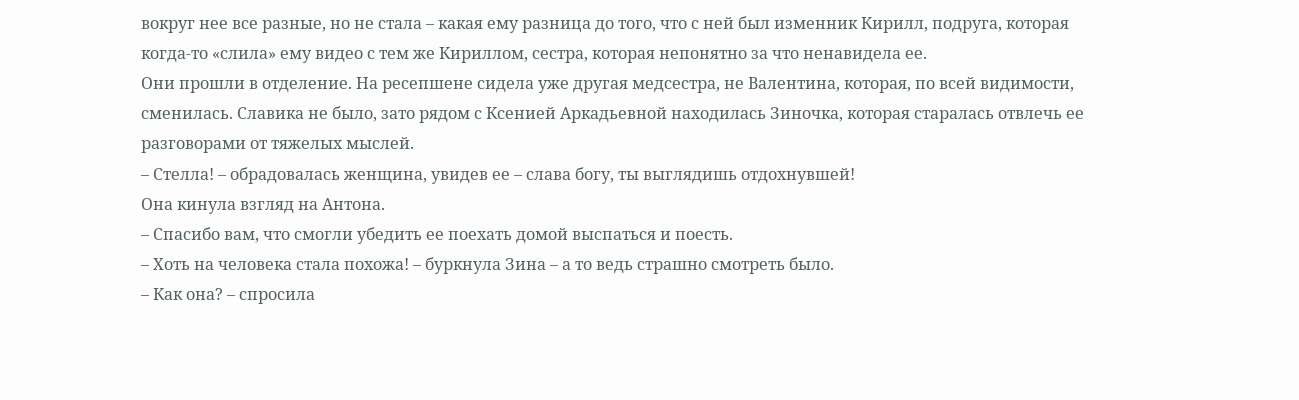вокруг нее все разные, но не стала – какая ему разница до того, что с ней был изменник Кирилл, подруга, которая когда-то «слила» ему видео с тем же Кириллом, сестра, которая непонятно за что ненавидела ее.
Они прошли в отделение. На ресепшене сидела уже другая медсестра, не Валентина, которая, по всей видимости, сменилась. Славика не было, зато рядом с Ксенией Аркадьевной находилась Зиночка, которая старалась отвлечь ее разговорами от тяжелых мыслей.
– Стелла! – обрадовалась женщина, увидев ее – слава богу, ты выглядишь отдохнувшей!
Она кинула взгляд на Антона.
– Спасибо вам, что смогли убедить ее поехать домой выспаться и поесть.
– Хоть на человека стала похожа! – буркнула Зина – а то ведь страшно смотреть было.
– Как она? – спросила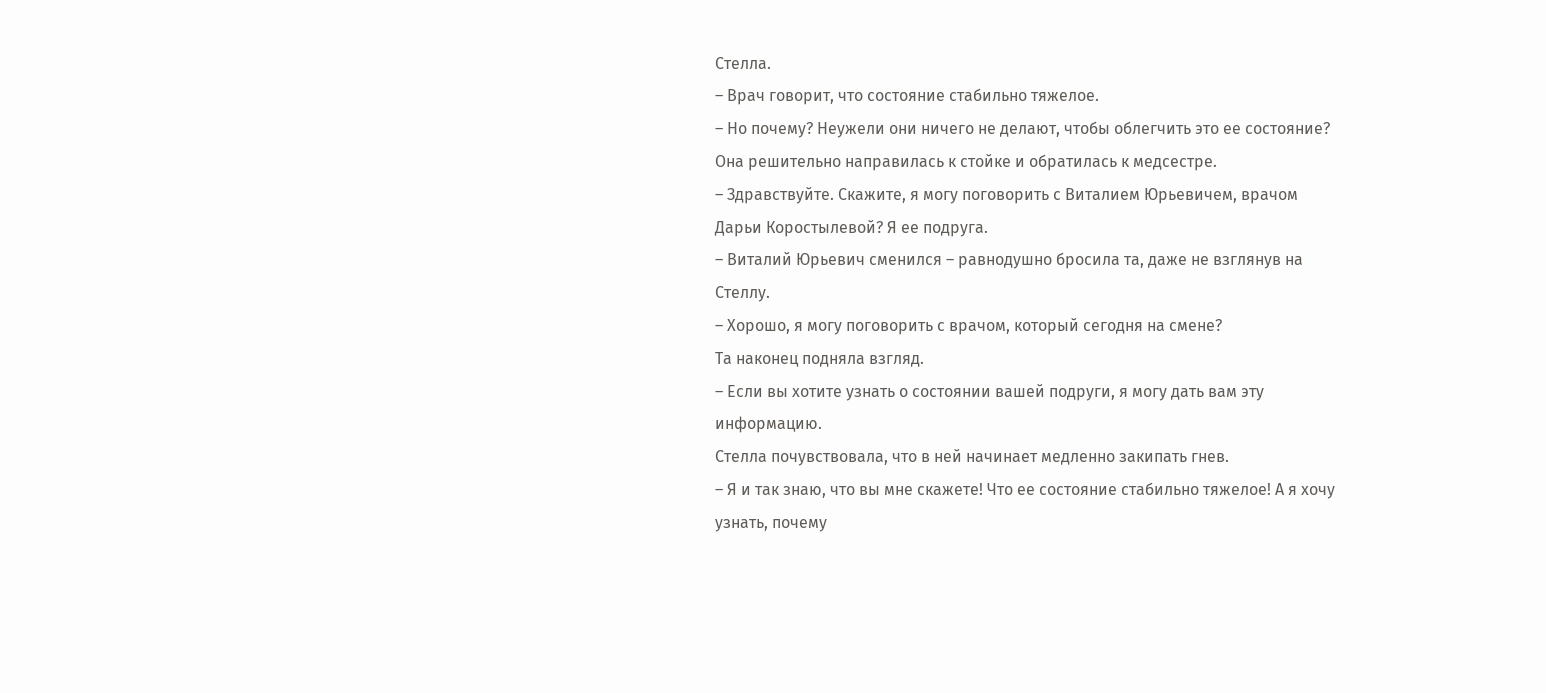Стелла.
– Врач говорит, что состояние стабильно тяжелое.
– Но почему? Неужели они ничего не делают, чтобы облегчить это ее состояние?
Она решительно направилась к стойке и обратилась к медсестре.
– Здравствуйте. Скажите, я могу поговорить с Виталием Юрьевичем, врачом Дарьи Коростылевой? Я ее подруга.
– Виталий Юрьевич сменился – равнодушно бросила та, даже не взглянув на Стеллу.
– Хорошо, я могу поговорить с врачом, который сегодня на смене?
Та наконец подняла взгляд.
– Если вы хотите узнать о состоянии вашей подруги, я могу дать вам эту информацию.
Стелла почувствовала, что в ней начинает медленно закипать гнев.
– Я и так знаю, что вы мне скажете! Что ее состояние стабильно тяжелое! А я хочу узнать, почему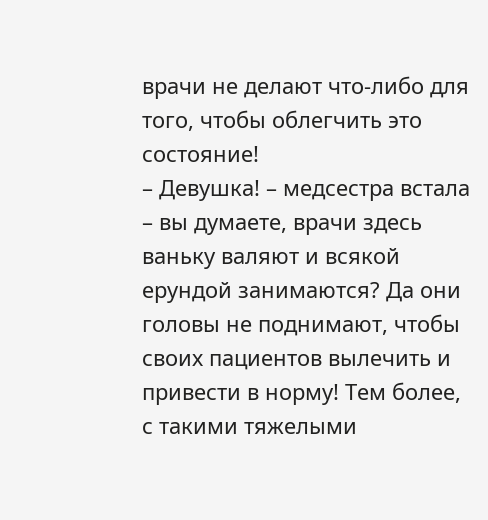врачи не делают что-либо для того, чтобы облегчить это состояние!
– Девушка! – медсестра встала – вы думаете, врачи здесь ваньку валяют и всякой ерундой занимаются? Да они головы не поднимают, чтобы своих пациентов вылечить и привести в норму! Тем более, с такими тяжелыми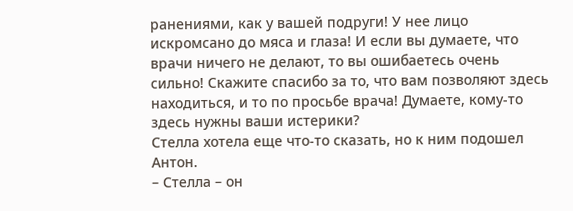ранениями, как у вашей подруги! У нее лицо искромсано до мяса и глаза! И если вы думаете, что врачи ничего не делают, то вы ошибаетесь очень сильно! Скажите спасибо за то, что вам позволяют здесь находиться, и то по просьбе врача! Думаете, кому-то здесь нужны ваши истерики?
Стелла хотела еще что-то сказать, но к ним подошел Антон.
– Стелла – он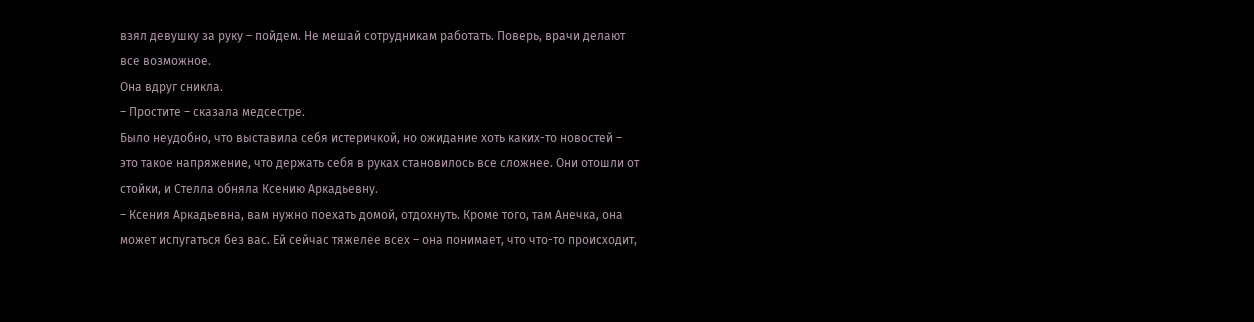взял девушку за руку – пойдем. Не мешай сотрудникам работать. Поверь, врачи делают все возможное.
Она вдруг сникла.
– Простите – сказала медсестре.
Было неудобно, что выставила себя истеричкой, но ожидание хоть каких-то новостей – это такое напряжение, что держать себя в руках становилось все сложнее. Они отошли от стойки, и Стелла обняла Ксению Аркадьевну.
– Ксения Аркадьевна, вам нужно поехать домой, отдохнуть. Кроме того, там Анечка, она может испугаться без вас. Ей сейчас тяжелее всех – она понимает, что что-то происходит,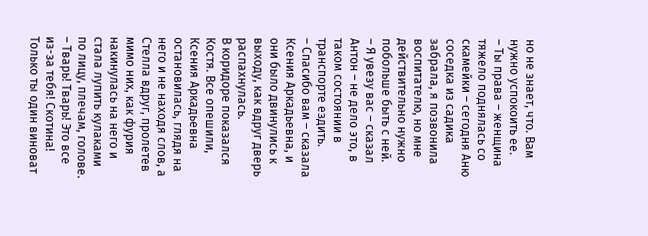но не знает, что. Вам нужно успокоить ее.
– Ты права – женщина тяжело поднялась со скамейки – сегодня Аню соседка из садика забрала, я позвонила воспитателю, но мне действительно нужно побольше быть с ней.
– Я увезу вас – сказал Антон – не дело это, в таком состоянии в транспорте ездить.
– Спасибо вам – сказала Ксения Аркадьевна, и они было двинулись к выходу, как вдруг дверь распахнулась.
В коридоре показался Костя. Все опешили, Ксения Аркадьевна остановилась, глядя на него и не находя слов, а Стелла вдруг, пролетев мимо них, как фурия накинулась на него и стала лупить кулаками по лицу, плечам, голове.
– Тварь! Тварь! Это все из-за тебя! Скотина! Только ты один виноват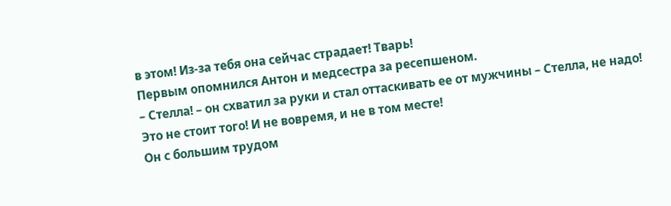в этом! Из-за тебя она сейчас страдает! Тварь!
Первым опомнился Антон и медсестра за ресепшеном.
– Стелла! – он схватил за руки и стал оттаскивать ее от мужчины – Стелла, не надо! Это не стоит того! И не вовремя, и не в том месте!
Он с большим трудом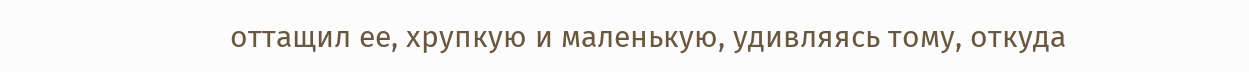оттащил ее, хрупкую и маленькую, удивляясь тому, откуда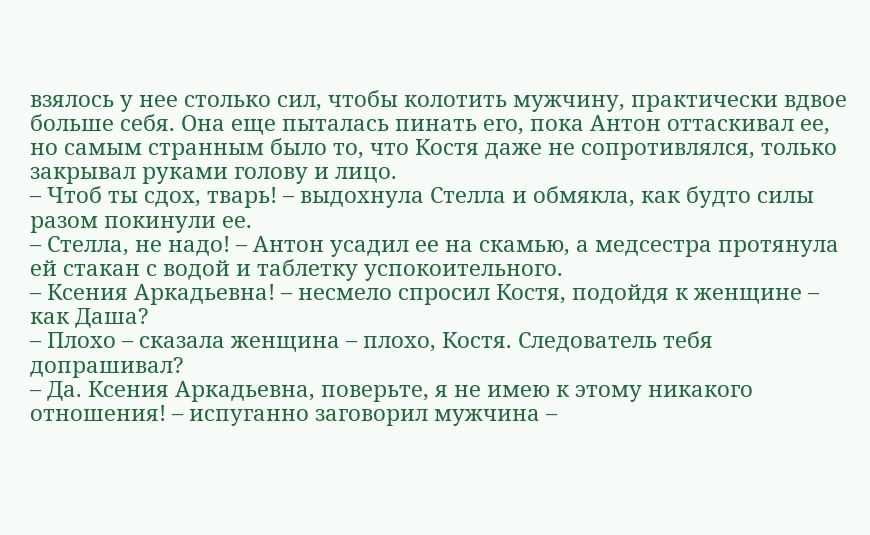взялось у нее столько сил, чтобы колотить мужчину, практически вдвое больше себя. Она еще пыталась пинать его, пока Антон оттаскивал ее, но самым странным было то, что Костя даже не сопротивлялся, только закрывал руками голову и лицо.
– Чтоб ты сдох, тварь! – выдохнула Стелла и обмякла, как будто силы разом покинули ее.
– Стелла, не надо! – Антон усадил ее на скамью, а медсестра протянула ей стакан с водой и таблетку успокоительного.
– Ксения Аркадьевна! – несмело спросил Костя, подойдя к женщине – как Даша?
– Плохо – сказала женщина – плохо, Костя. Следователь тебя допрашивал?
– Да. Ксения Аркадьевна, поверьте, я не имею к этому никакого отношения! – испуганно заговорил мужчина –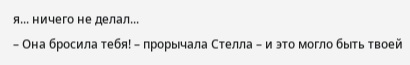я... ничего не делал...
– Она бросила тебя! – прорычала Стелла – и это могло быть твоей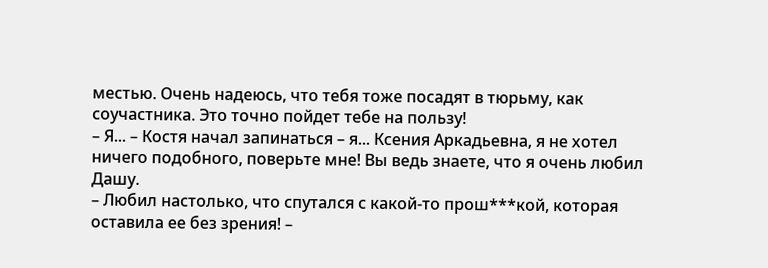местью. Очень надеюсь, что тебя тоже посадят в тюрьму, как соучастника. Это точно пойдет тебе на пользу!
– Я... – Костя начал запинаться – я... Ксения Аркадьевна, я не хотел ничего подобного, поверьте мне! Вы ведь знаете, что я очень любил Дашу.
– Любил настолько, что спутался с какой-то прош***кой, которая оставила ее без зрения! –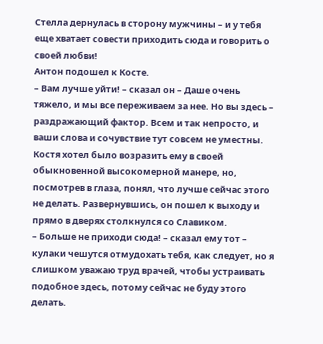Стелла дернулась в сторону мужчины – и у тебя еще хватает совести приходить сюда и говорить о своей любви!
Антон подошел к Косте.
– Вам лучше уйти! – сказал он – Даше очень тяжело, и мы все переживаем за нее. Но вы здесь – раздражающий фактор. Всем и так непросто, и ваши слова и сочувствие тут совсем не уместны.
Костя хотел было возразить ему в своей обыкновенной высокомерной манере, но, посмотрев в глаза, понял, что лучше сейчас этого не делать. Развернувшись, он пошел к выходу и прямо в дверях столкнулся со Славиком.
– Больше не приходи сюда! – сказал ему тот – кулаки чешутся отмудохать тебя, как следует, но я слишком уважаю труд врачей, чтобы устраивать подобное здесь, потому сейчас не буду этого делать.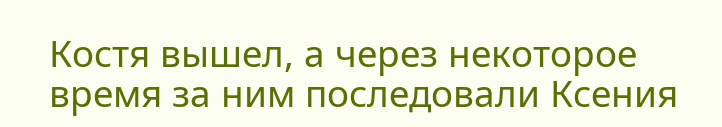Костя вышел, а через некоторое время за ним последовали Ксения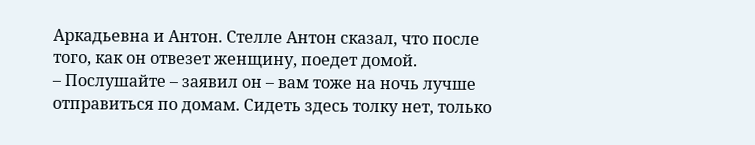Аркадьевна и Антон. Стелле Антон сказал, что после того, как он отвезет женщину, поедет домой.
– Послушайте – заявил он – вам тоже на ночь лучше отправиться по домам. Сидеть здесь толку нет, только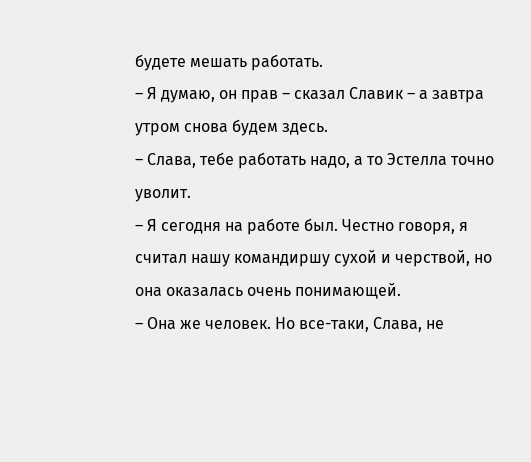будете мешать работать.
– Я думаю, он прав – сказал Славик – а завтра утром снова будем здесь.
– Слава, тебе работать надо, а то Эстелла точно уволит.
– Я сегодня на работе был. Честно говоря, я считал нашу командиршу сухой и черствой, но она оказалась очень понимающей.
– Она же человек. Но все-таки, Слава, не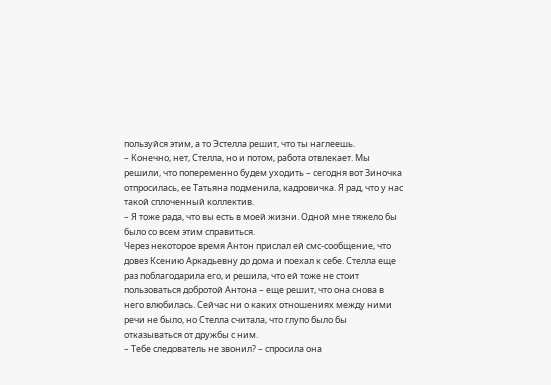пользуйся этим, а то Эстелла решит, что ты наглеешь.
– Конечно, нет, Стелла, но и потом, работа отвлекает. Мы решили, что попеременно будем уходить – сегодня вот Зиночка отпросилась, ее Татьяна подменила, кадровичка. Я рад, что у нас такой сплоченный коллектив.
– Я тоже рада, что вы есть в моей жизни. Одной мне тяжело бы было со всем этим справиться.
Через некоторое время Антон прислал ей смс-сообщение, что довез Ксению Аркадьевну до дома и поехал к себе. Стелла еще раз поблагодарила его, и решила, что ей тоже не стоит пользоваться добротой Антона – еще решит, что она снова в него влюбилась. Сейчас ни о каких отношениях между ними речи не было, но Стелла считала, что глупо было бы отказываться от дружбы с ним.
– Тебе следователь не звонил? – спросила она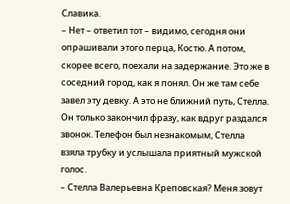Славика.
– Нет – ответил тот – видимо, сегодня они опрашивали этого перца, Костю. А потом, скорее всего, поехали на задержание. Это же в соседний город, как я понял. Он же там себе завел эту девку. А это не ближний путь, Стелла.
Он только закончил фразу, как вдруг раздался звонок. Телефон был незнакомым, Стелла взяла трубку и услышала приятный мужской голос.
– Стелла Валерьевна Креповская? Меня зовут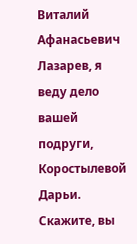Виталий Афанасьевич Лазарев, я веду дело вашей подруги, Коростылевой Дарьи. Скажите, вы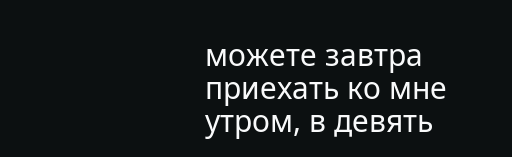можете завтра приехать ко мне утром, в девять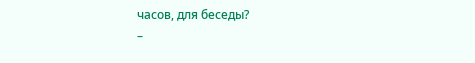часов, для беседы?
–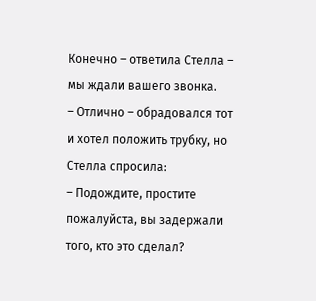Конечно – ответила Стелла – мы ждали вашего звонка.
– Отлично – обрадовался тот и хотел положить трубку, но Стелла спросила:
– Подождите, простите пожалуйста, вы задержали того, кто это сделал?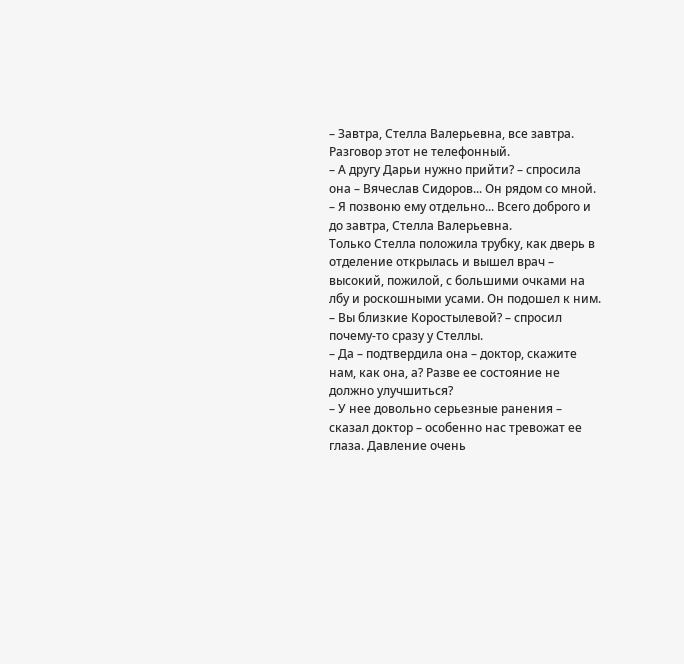– Завтра, Стелла Валерьевна, все завтра. Разговор этот не телефонный.
– А другу Дарьи нужно прийти? – спросила она – Вячеслав Сидоров... Он рядом со мной.
– Я позвоню ему отдельно... Всего доброго и до завтра, Стелла Валерьевна.
Только Стелла положила трубку, как дверь в отделение открылась и вышел врач – высокий, пожилой, с большими очками на лбу и роскошными усами. Он подошел к ним.
– Вы близкие Коростылевой? – спросил почему-то сразу у Стеллы.
– Да – подтвердила она – доктор, скажите нам, как она, а? Разве ее состояние не должно улучшиться?
– У нее довольно серьезные ранения – сказал доктор – особенно нас тревожат ее глаза. Давление очень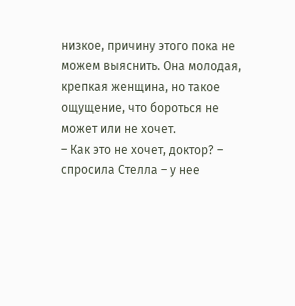низкое, причину этого пока не можем выяснить. Она молодая, крепкая женщина, но такое ощущение, что бороться не может или не хочет.
– Как это не хочет, доктор? – спросила Стелла – у нее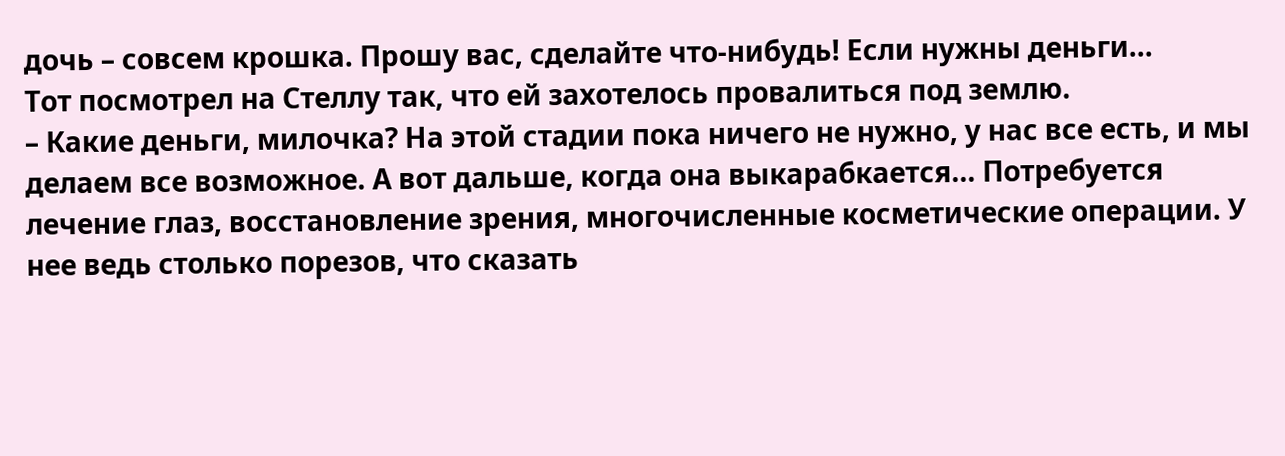дочь – совсем крошка. Прошу вас, сделайте что-нибудь! Если нужны деньги...
Тот посмотрел на Стеллу так, что ей захотелось провалиться под землю.
– Какие деньги, милочка? На этой стадии пока ничего не нужно, у нас все есть, и мы делаем все возможное. А вот дальше, когда она выкарабкается... Потребуется лечение глаз, восстановление зрения, многочисленные косметические операции. У нее ведь столько порезов, что сказать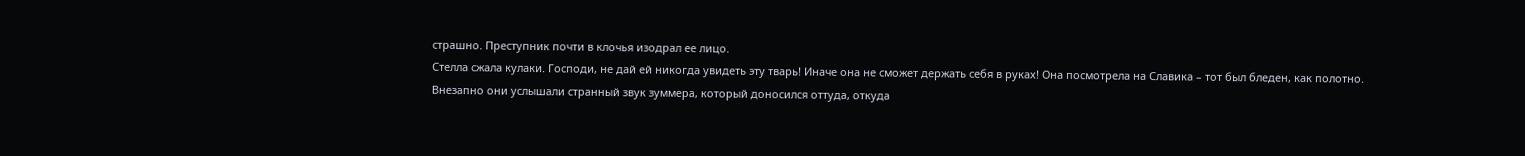страшно. Преступник почти в клочья изодрал ее лицо.
Стелла сжала кулаки. Господи, не дай ей никогда увидеть эту тварь! Иначе она не сможет держать себя в руках! Она посмотрела на Славика – тот был бледен, как полотно.
Внезапно они услышали странный звук зуммера, который доносился оттуда, откуда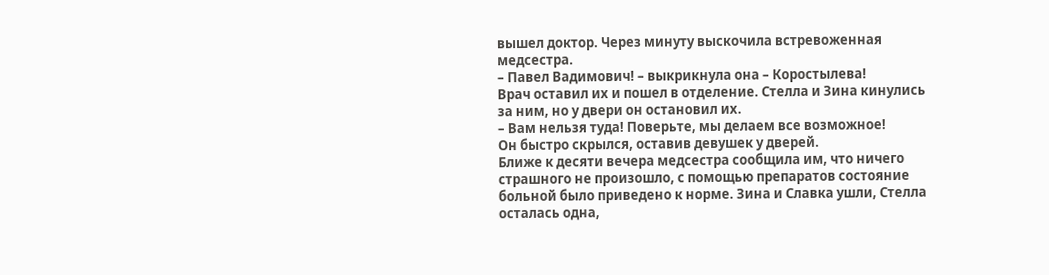вышел доктор. Через минуту выскочила встревоженная медсестра.
– Павел Вадимович! – выкрикнула она – Коростылева!
Врач оставил их и пошел в отделение. Стелла и Зина кинулись за ним, но у двери он остановил их.
– Вам нельзя туда! Поверьте, мы делаем все возможное!
Он быстро скрылся, оставив девушек у дверей.
Ближе к десяти вечера медсестра сообщила им, что ничего страшного не произошло, с помощью препаратов состояние больной было приведено к норме. Зина и Славка ушли, Стелла осталась одна,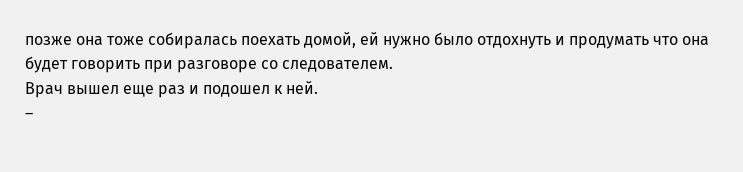позже она тоже собиралась поехать домой, ей нужно было отдохнуть и продумать что она будет говорить при разговоре со следователем.
Врач вышел еще раз и подошел к ней.
–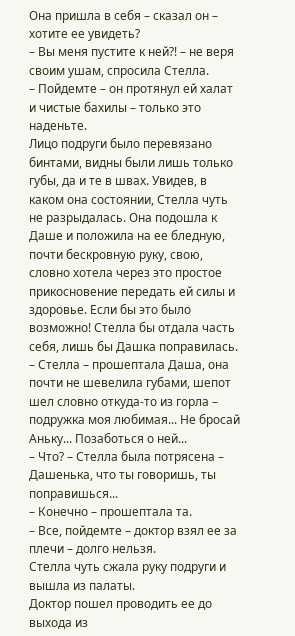Она пришла в себя – сказал он – хотите ее увидеть?
– Вы меня пустите к ней?! – не веря своим ушам, спросила Стелла.
– Пойдемте – он протянул ей халат и чистые бахилы – только это наденьте.
Лицо подруги было перевязано бинтами, видны были лишь только губы, да и те в швах. Увидев, в каком она состоянии, Стелла чуть не разрыдалась. Она подошла к Даше и положила на ее бледную, почти бескровную руку, свою, словно хотела через это простое прикосновение передать ей силы и здоровье. Если бы это было возможно! Стелла бы отдала часть себя, лишь бы Дашка поправилась.
– Стелла – прошептала Даша, она почти не шевелила губами, шепот шел словно откуда-то из горла – подружка моя любимая... Не бросай Аньку... Позаботься о ней...
– Что? – Стелла была потрясена – Дашенька, что ты говоришь, ты поправишься...
– Конечно – прошептала та.
– Все, пойдемте – доктор взял ее за плечи – долго нельзя.
Стелла чуть сжала руку подруги и вышла из палаты.
Доктор пошел проводить ее до выхода из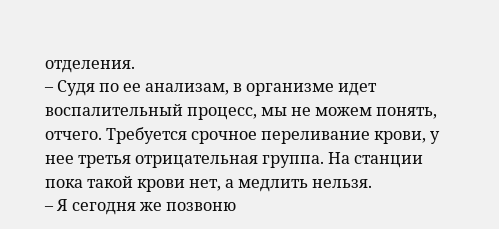отделения.
– Судя по ее анализам, в организме идет воспалительный процесс, мы не можем понять, отчего. Требуется срочное переливание крови, у нее третья отрицательная группа. На станции пока такой крови нет, а медлить нельзя.
– Я сегодня же позвоню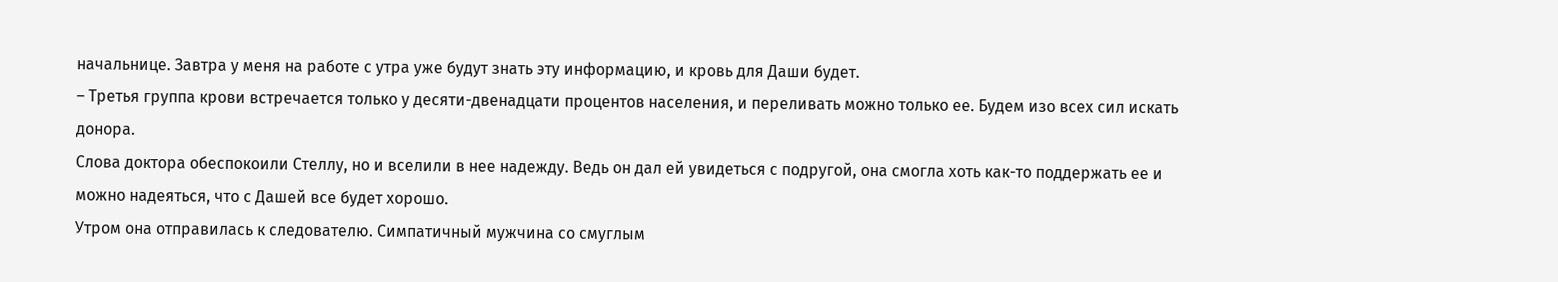начальнице. Завтра у меня на работе с утра уже будут знать эту информацию, и кровь для Даши будет.
– Третья группа крови встречается только у десяти-двенадцати процентов населения, и переливать можно только ее. Будем изо всех сил искать донора.
Слова доктора обеспокоили Стеллу, но и вселили в нее надежду. Ведь он дал ей увидеться с подругой, она смогла хоть как-то поддержать ее и можно надеяться, что с Дашей все будет хорошо.
Утром она отправилась к следователю. Симпатичный мужчина со смуглым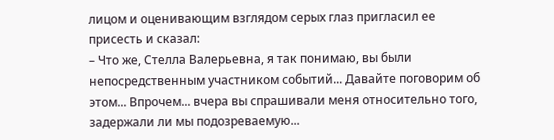лицом и оценивающим взглядом серых глаз пригласил ее присесть и сказал:
– Что же, Стелла Валерьевна, я так понимаю, вы были непосредственным участником событий... Давайте поговорим об этом... Впрочем... вчера вы спрашивали меня относительно того, задержали ли мы подозреваемую...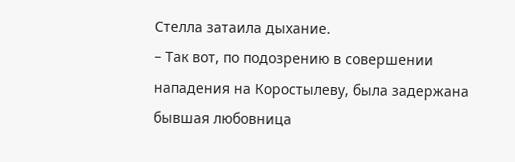Стелла затаила дыхание.
– Так вот, по подозрению в совершении нападения на Коростылеву, была задержана бывшая любовница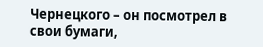Чернецкого – он посмотрел в свои бумаги,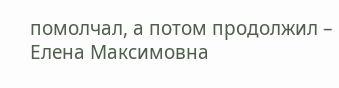помолчал, а потом продолжил – Елена Максимовна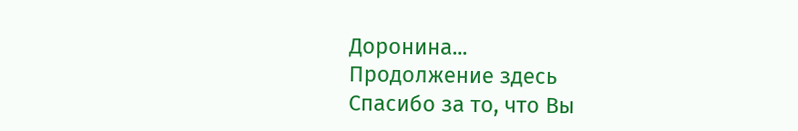Доронина...
Продолжение здесь
Спасибо за то, что Вы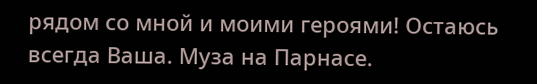рядом со мной и моими героями! Остаюсь всегда Ваша. Муза на Парнасе.